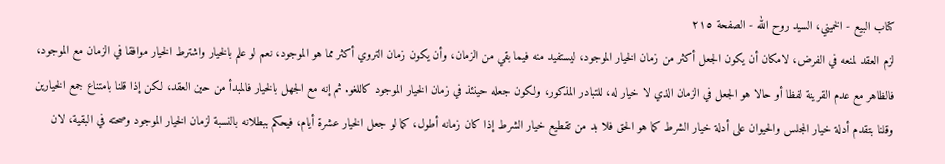كتاب البيع - الخميني، السيد روح الله - الصفحة ٢١٥
لزم العقد لمنعه في الفرض، لامكان أن يكون الجعل أكثر من زمان الخيار الموجود، ليستفيد منه فيما بقي من الزمان، وأن يكون زمان التروي أكثر مما هو الموجود، نعم لو علم بالخيار واشترط الخيار موافقا في الزمان مع الموجود، فالظاهر مع عدم القرينة لفظا أو حالا هو الجعل في الزمان الذي لا خيار له، للتبادر المذكور، ولكون جعله حينئذ في زمان الخيار الموجود كاللغو. ثم إنه مع الجهل بالخيار فالمبدأ من حين العقد، لكن إذا قلنا بامتناع جمع الخيارين وقلنا بتقدم أدلة خيار المجلس والحيوان على أدلة خيار الشرط كما هو الحق فلا بد من تقطيع خيار الشرط إذا كان زمانه أطول، كما لو جعل الخيار عشرة أيام، فيحكم ببطلانه بالنسبة لزمان الخيار الموجود وصحته في البقية، لان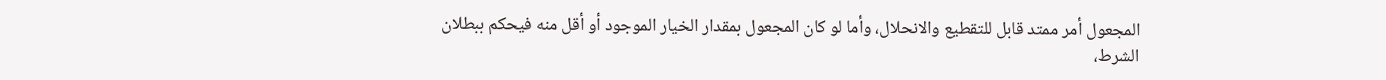المجعول أمر ممتد قابل للتقطيع والانحلال، وأما لو كان المجعول بمقدار الخيار الموجود أو أقل منه فيحكم ببطلان الشرط،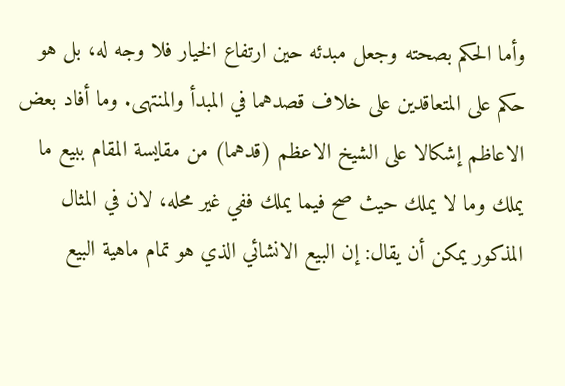وأما الحكم بصحته وجعل مبدئه حين ارتفاع الخيار فلا وجه له، بل هو حكم على المتعاقدين على خلاف قصدهما في المبدأ والمنتهى. وما أفاد بعض الاعاظم إشكالا على الشيخ الاعظم (قدهما) من مقايسة المقام ببيع ما يملك وما لا يملك حيث صح فيما يملك ففي غير محله، لان في المثال المذكور يمكن أن يقال: إن البيع الانشائي الذي هو تمام ماهية البيع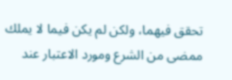تحقق فيهما، ولكن لم يكن فيما لا يملك ممضى من الشرع ومورد الاعتبار عند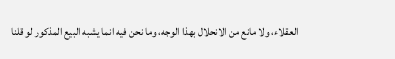العقلاء، ولا مانع من الانحلال بهذا الوجه، وما نحن فيه انما يشبه البيع المذكور لو قلنا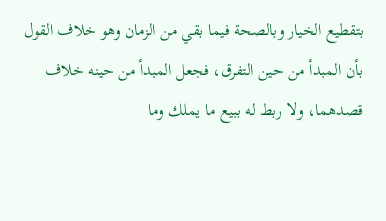بتقطيع الخيار وبالصحة فيما بقي من الزمان وهو خلاف القول بأن المبدأ من حين التفرق، فجعل المبدأ من حينه خلاف قصدهما، ولا ربط له ببيع ما يملك وما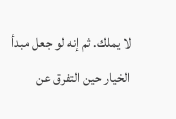لا يملك. ثم إنه لو جعل مبدأ الخيار حين التفرق عن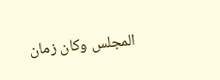المجلس وكان زمان